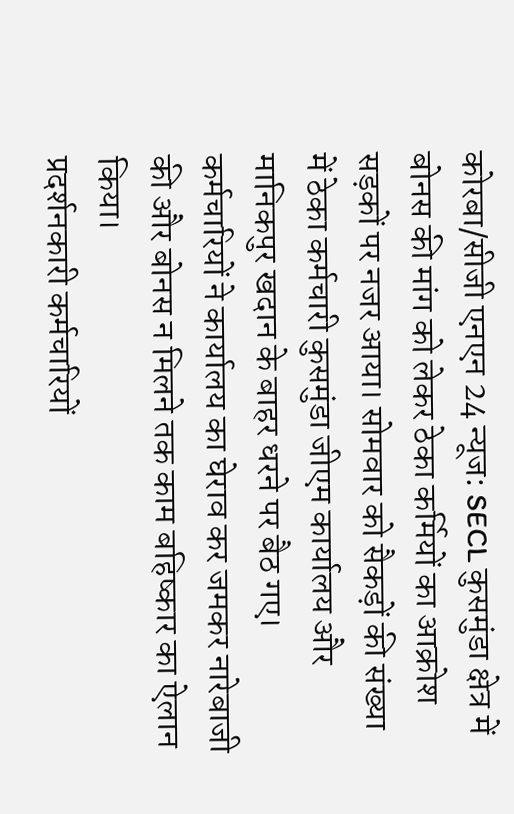कोरबा/सीजी एनएन 24 न्यूज: SECL कुसमुंडा क्षेत्र में बोनस की मांग को लेकर ठेका कर्मियों का आक्रोश सड़कों पर नजर आया। सोमवार को सैकड़ों की संख्या में ठेका कर्मचारी कुसमुंडा जीएम कार्यालय और मानिकपुर खदान के बाहर धरने पर बैठ गए। कर्मचारियों ने कार्यालय का घेराव कर जमकर नारेबाजी की और बोनस न मिलने तक काम बहिष्कार का ऐलान किया।
प्रदर्शनकारी कर्मचारियों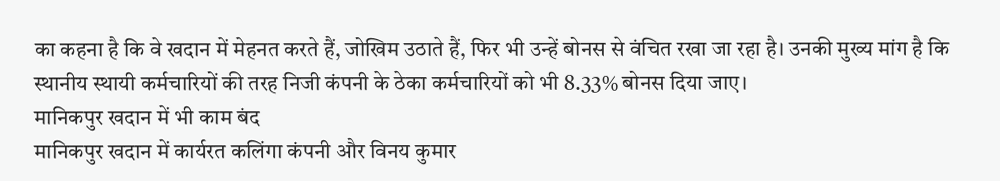का कहना है कि वे खदान में मेहनत करते हैं, जोखिम उठाते हैं, फिर भी उन्हें बोनस से वंचित रखा जा रहा है। उनकी मुख्य मांग है कि स्थानीय स्थायी कर्मचारियों की तरह निजी कंपनी के ठेका कर्मचारियों को भी 8.33% बोनस दिया जाए।
मानिकपुर खदान में भी काम बंद
मानिकपुर खदान में कार्यरत कलिंगा कंपनी और विनय कुमार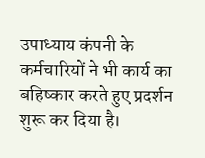उपाध्याय कंपनी के कर्मचारियों ने भी कार्य का बहिष्कार करते हुए प्रदर्शन शुरू कर दिया है।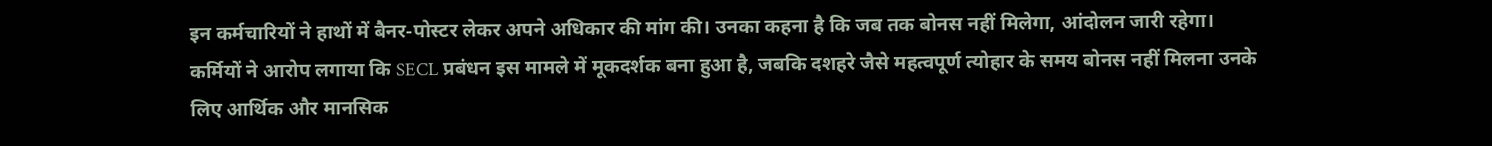इन कर्मचारियों ने हाथों में बैनर-पोस्टर लेकर अपने अधिकार की मांग की। उनका कहना है कि जब तक बोनस नहीं मिलेगा, आंदोलन जारी रहेगा।
कर्मियों ने आरोप लगाया कि SECL प्रबंधन इस मामले में मूकदर्शक बना हुआ है, जबकि दशहरे जैसे महत्वपूर्ण त्योहार के समय बोनस नहीं मिलना उनके लिए आर्थिक और मानसिक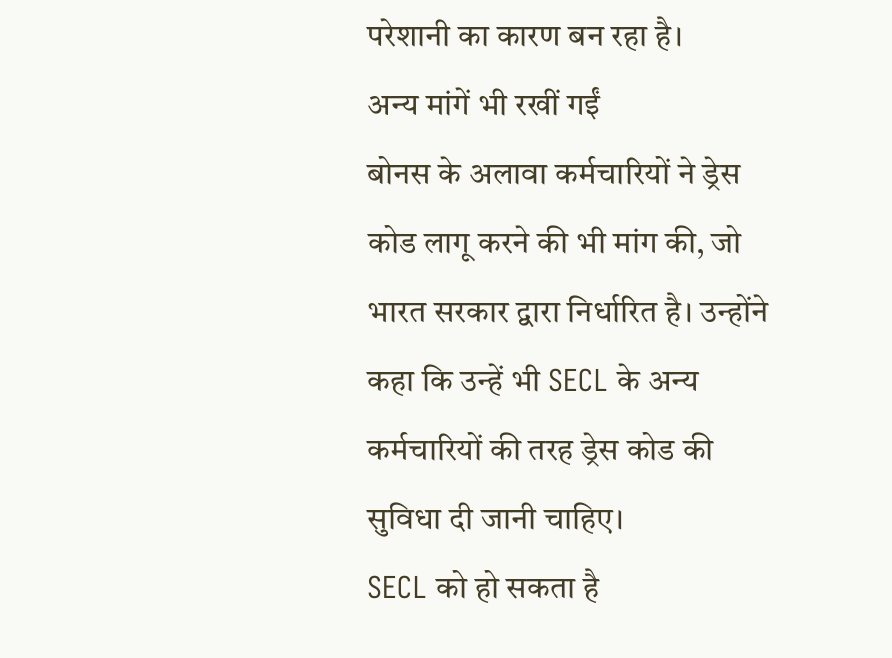परेशानी का कारण बन रहा है।
अन्य मांगें भी रखीं गईं
बोनस के अलावा कर्मचारियों ने ड्रेस कोड लागू करने की भी मांग की, जो भारत सरकार द्वारा निर्धारित है। उन्होंने कहा कि उन्हें भी SECL के अन्य कर्मचारियों की तरह ड्रेस कोड की सुविधा दी जानी चाहिए।
SECL को हो सकता है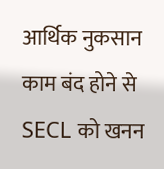आर्थिक नुकसान काम बंद होने से SECL को खनन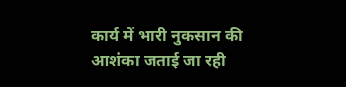कार्य में भारी नुकसान की आशंका जताई जा रही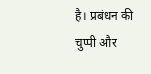है। प्रबंधन की चुप्पी और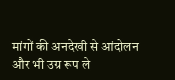मांगों की अनदेखी से आंदोलन और भी उग्र रूप ले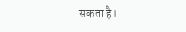सकता है।